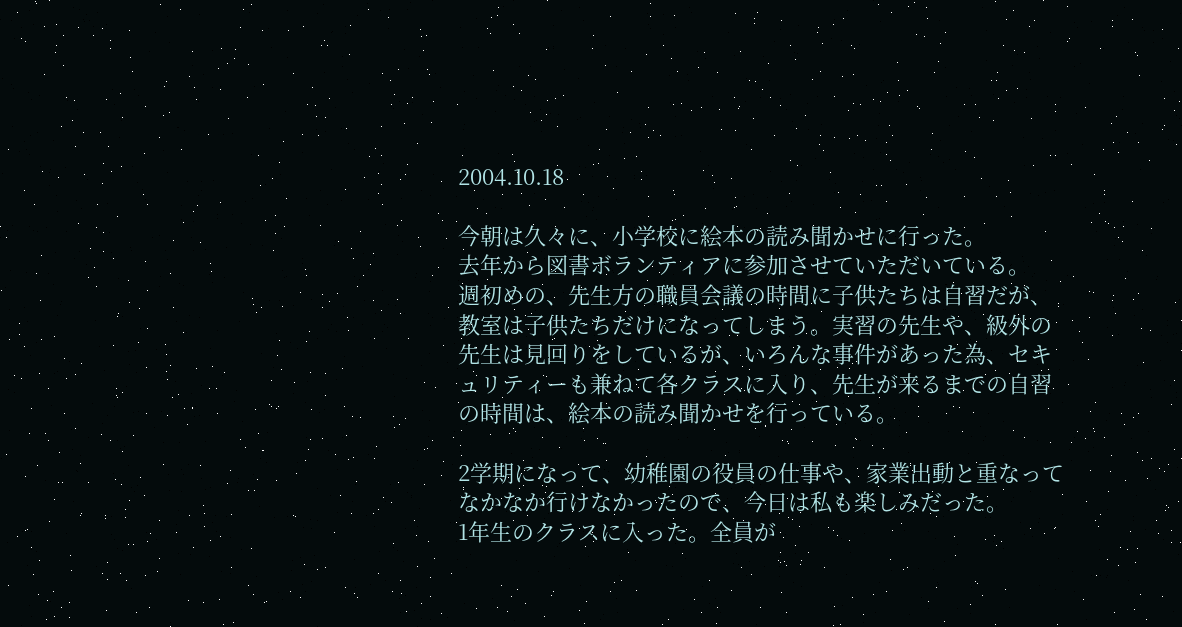2004.10.18

今朝は久々に、小学校に絵本の読み聞かせに行った。
去年から図書ボランティアに参加させていただいている。
週初めの、先生方の職員会議の時間に子供たちは自習だが、教室は子供たちだけになってしまう。実習の先生や、級外の先生は見回りをしているが、いろんな事件があった為、セキュリティーも兼ねて各クラスに入り、先生が来るまでの自習の時間は、絵本の読み聞かせを行っている。

2学期になって、幼稚園の役員の仕事や、家業出動と重なってなかなか行けなかったので、今日は私も楽しみだった。
1年生のクラスに入った。全員が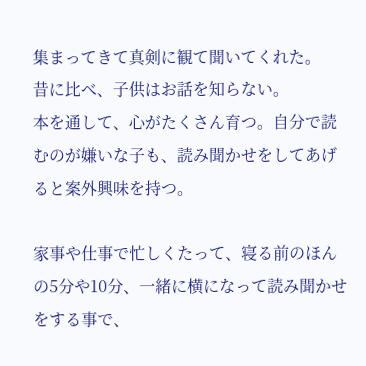集まってきて真剣に観て聞いてくれた。
昔に比べ、子供はお話を知らない。
本を通して、心がたくさん育つ。自分で読むのが嫌いな子も、読み聞かせをしてあげると案外興味を持つ。

家事や仕事で忙しくたって、寝る前のほんの5分や10分、一緒に横になって読み聞かせをする事で、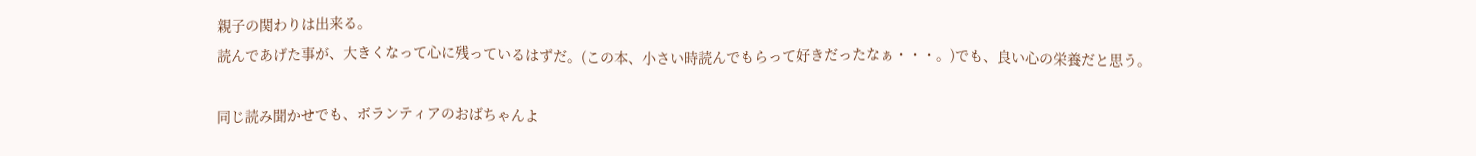親子の関わりは出来る。
読んであげた事が、大きくなって心に残っているはずだ。(この本、小さい時読んでもらって好きだったなぁ・・・。)でも、良い心の栄養だと思う。

同じ読み聞かせでも、ボランティアのおばちゃんよ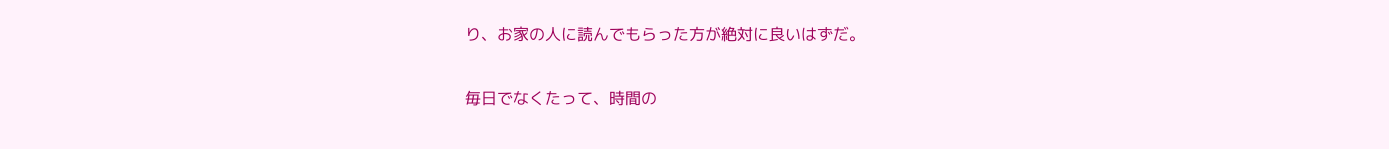り、お家の人に読んでもらった方が絶対に良いはずだ。

毎日でなくたって、時間の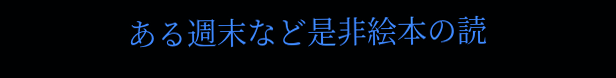ある週末など是非絵本の読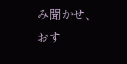み聞かせ、おす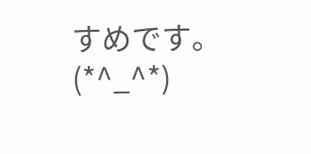すめです。(*^_^*)